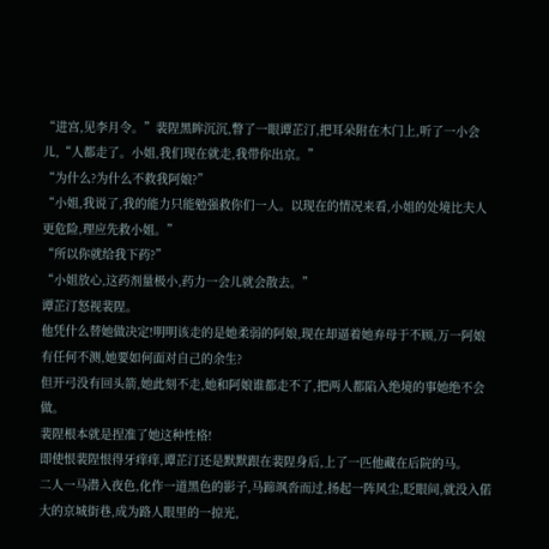“进宫,见李月令。”裴陧黑眸沉沉,瞥了一眼谭芷汀,把耳朵附在木门上,听了一小会儿,“人都走了。小姐,我们现在就走,我带你出京。”
“为什么?为什么不救我阿娘?”
“小姐,我说了,我的能力只能勉强救你们一人。以现在的情况来看,小姐的处境比夫人更危险,理应先救小姐。”
“所以你就给我下药?”
“小姐放心,这药剂量极小,药力一会儿就会散去。”
谭芷汀怒视裴陧。
他凭什么替她做决定!明明该走的是她柔弱的阿娘,现在却逼着她弃母于不顾,万一阿娘有任何不测,她要如何面对自己的余生?
但开弓没有回头箭,她此刻不走,她和阿娘谁都走不了,把两人都陷入绝境的事她绝不会做。
裴陧根本就是捏准了她这种性格!
即使恨裴陧恨得牙痒痒,谭芷汀还是默默跟在裴陧身后,上了一匹他藏在后院的马。
二人一马潜入夜色,化作一道黑色的影子,马蹄飒沓而过,扬起一阵风尘,眨眼间,就没入偌大的京城街巷,成为路人眼里的一掠光,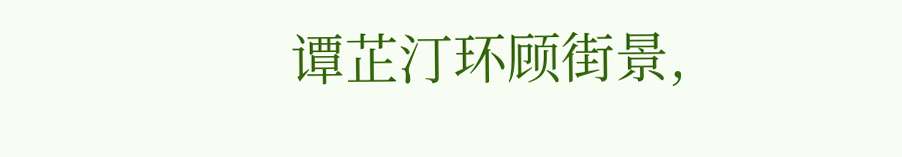谭芷汀环顾街景,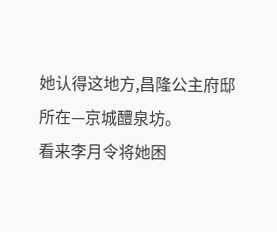她认得这地方,昌隆公主府邸所在—京城醴泉坊。
看来李月令将她困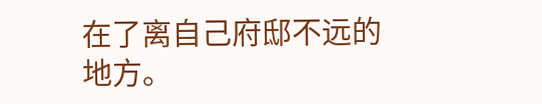在了离自己府邸不远的地方。